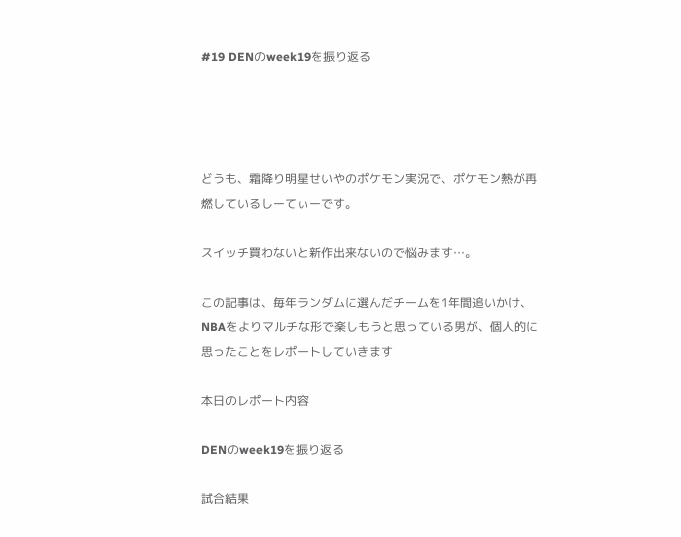#19 DENのweek19を振り返る




どうも、霜降り明星せいやのポケモン実況で、ポケモン熱が再燃しているしーてぃーです。

スイッチ買わないと新作出来ないので悩みます…。

この記事は、毎年ランダムに選んだチームを1年間追いかけ、NBAをよりマルチな形で楽しもうと思っている男が、個人的に思ったことをレポートしていきます

本日のレポート内容

DENのweek19を振り返る

試合結果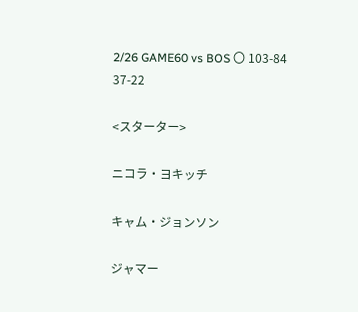2/26 GAME60 vs BOS 〇 103-84 37-22

<スターター>

ニコラ・ヨキッチ

キャム・ジョンソン

ジャマー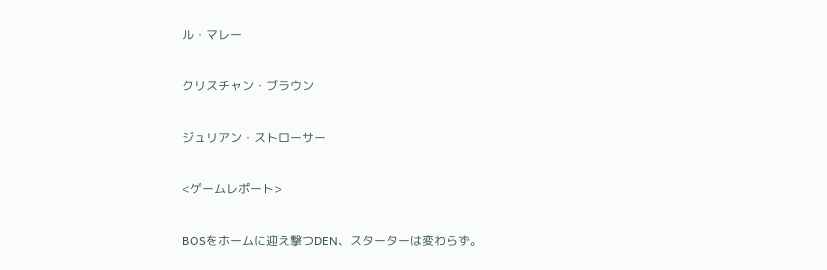ル・マレー

クリスチャン・ブラウン

ジュリアン・ストローサー

<ゲームレポート>

BOSをホームに迎え撃つDEN、スターターは変わらず。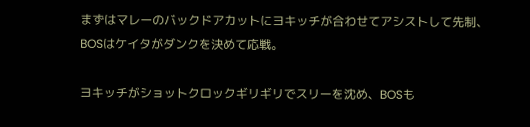まずはマレーのバックドアカットにヨキッチが合わせてアシストして先制、BOSはケイタがダンクを決めて応戦。

ヨキッチがショットクロックギリギリでスリーを沈め、BOSも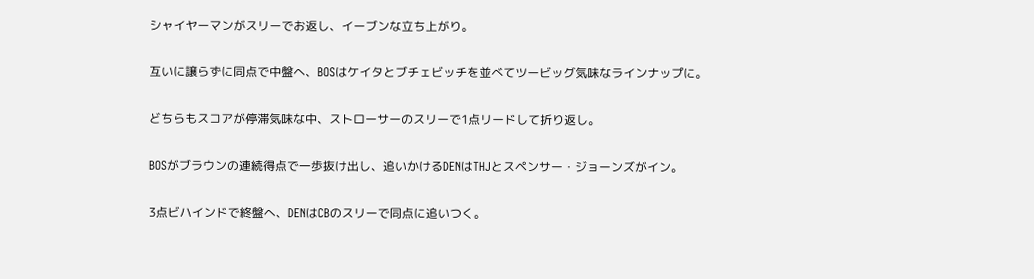シャイヤーマンがスリーでお返し、イーブンな立ち上がり。

互いに譲らずに同点で中盤へ、BOSはケイタとブチェビッチを並べてツービッグ気味なラインナップに。

どちらもスコアが停滞気味な中、ストローサーのスリーで1点リードして折り返し。

BOSがブラウンの連続得点で一歩抜け出し、追いかけるDENはTHJとスペンサー・ジョーンズがイン。

3点ビハインドで終盤へ、DENはCBのスリーで同点に追いつく。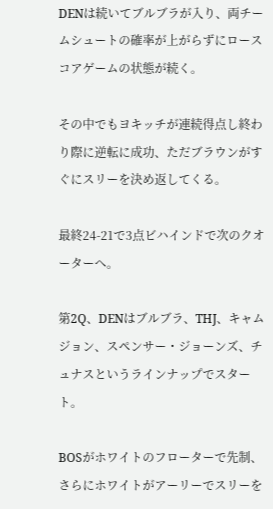DENは続いてブルブラが入り、両チームシュートの確率が上がらずにロースコアゲームの状態が続く。

その中でもヨキッチが連続得点し終わり際に逆転に成功、ただブラウンがすぐにスリーを決め返してくる。

最終24-21で3点ビハインドで次のクオーターへ。

第2Q、DENはブルブラ、THJ、キャムジョン、スペンサー・ジョーンズ、チュナスというラインナップでスタート。

BOSがホワイトのフローターで先制、さらにホワイトがアーリーでスリーを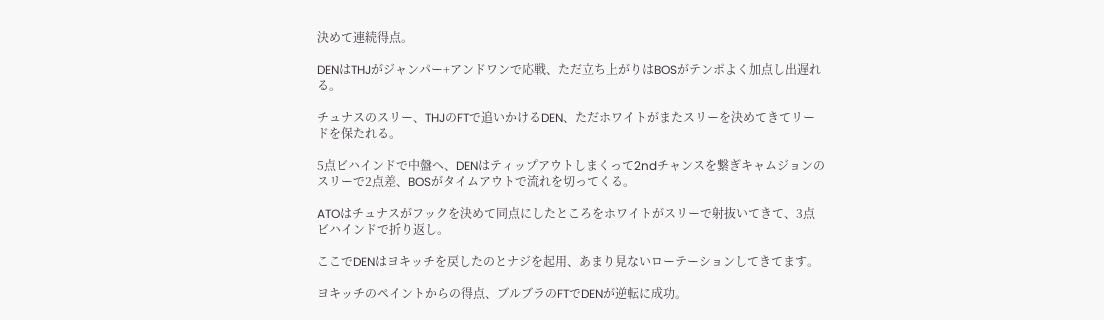決めて連続得点。

DENはTHJがジャンパー+アンドワンで応戦、ただ立ち上がりはBOSがテンポよく加点し出遅れる。

チュナスのスリー、THJのFTで追いかけるDEN、ただホワイトがまたスリーを決めてきてリードを保たれる。

5点ビハインドで中盤へ、DENはティップアウトしまくって2ndチャンスを繋ぎキャムジョンのスリーで2点差、BOSがタイムアウトで流れを切ってくる。

ATOはチュナスがフックを決めて同点にしたところをホワイトがスリーで射抜いてきて、3点ビハインドで折り返し。

ここでDENはヨキッチを戻したのとナジを起用、あまり見ないローテーションしてきてます。

ヨキッチのペイントからの得点、ブルブラのFTでDENが逆転に成功。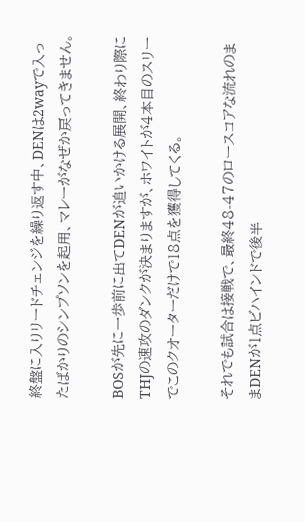終盤に入りリードチェンジを繰り返す中、DENは2wayで入ったばかりのシンプソンを起用、マレーがなぜか戻ってきません。

BOSが先に一歩前に出てDENが追いかける展開、終わり際にTHJの速攻のダンクが決まりますが、ホワイトが4本目のスリーでこのクオーターだけで18点を獲得してくる。

それでも試合は接戦で、最終48-47のロースコアな流れのままDENが1点ビハインドで後半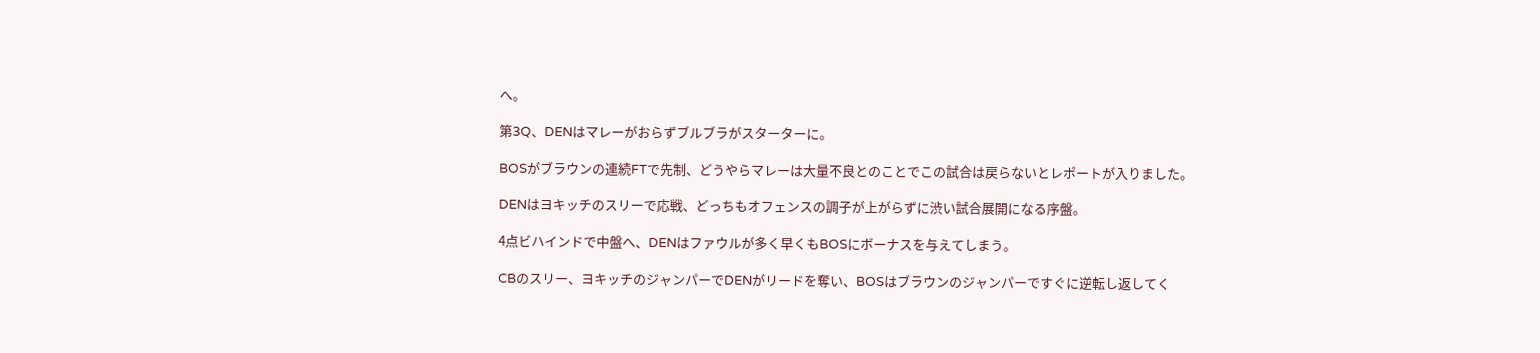へ。

第3Q、DENはマレーがおらずブルブラがスターターに。

BOSがブラウンの連続FTで先制、どうやらマレーは大量不良とのことでこの試合は戻らないとレポートが入りました。

DENはヨキッチのスリーで応戦、どっちもオフェンスの調子が上がらずに渋い試合展開になる序盤。

4点ビハインドで中盤へ、DENはファウルが多く早くもBOSにボーナスを与えてしまう。

CBのスリー、ヨキッチのジャンパーでDENがリードを奪い、BOSはブラウンのジャンパーですぐに逆転し返してく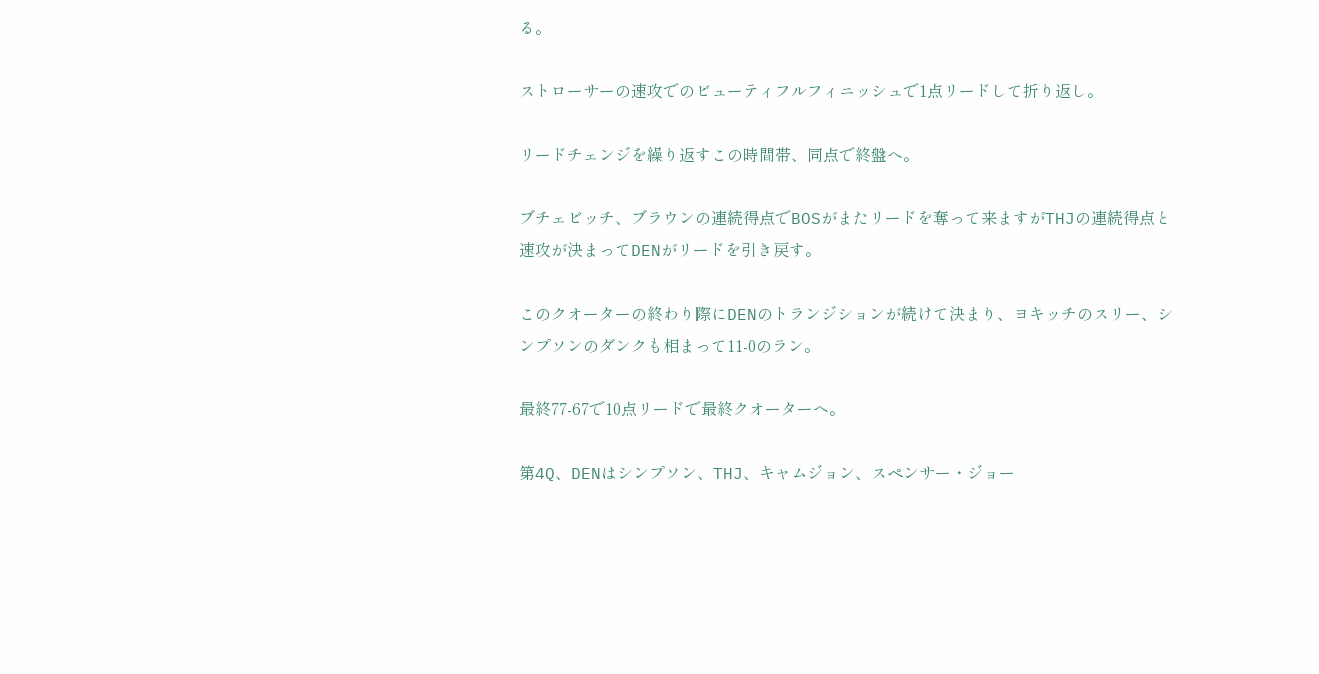る。

ストローサーの速攻でのビューティフルフィニッシュで1点リードして折り返し。

リードチェンジを繰り返すこの時間帯、同点で終盤へ。

ブチェビッチ、ブラウンの連続得点でBOSがまたリードを奪って来ますがTHJの連続得点と速攻が決まってDENがリードを引き戻す。

このクオーターの終わり際にDENのトランジションが続けて決まり、ヨキッチのスリー、シンプソンのダンクも相まって11-0のラン。

最終77-67で10点リードで最終クオーターへ。

第4Q、DENはシンプソン、THJ、キャムジョン、スペンサー・ジョー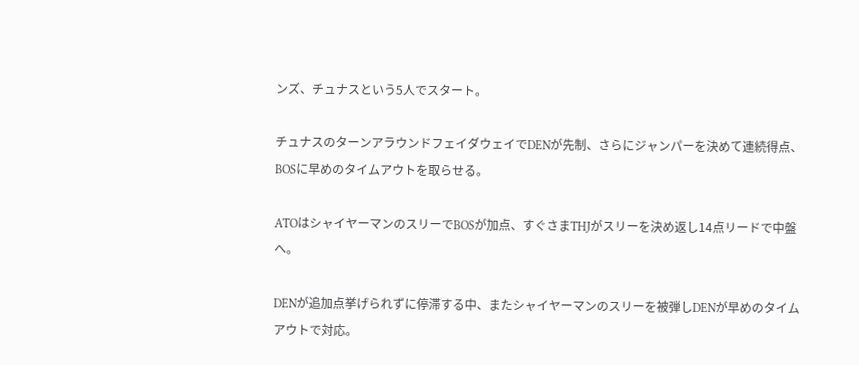ンズ、チュナスという5人でスタート。

チュナスのターンアラウンドフェイダウェイでDENが先制、さらにジャンパーを決めて連続得点、BOSに早めのタイムアウトを取らせる。

ATOはシャイヤーマンのスリーでBOSが加点、すぐさまTHJがスリーを決め返し14点リードで中盤へ。

DENが追加点挙げられずに停滞する中、またシャイヤーマンのスリーを被弾しDENが早めのタイムアウトで対応。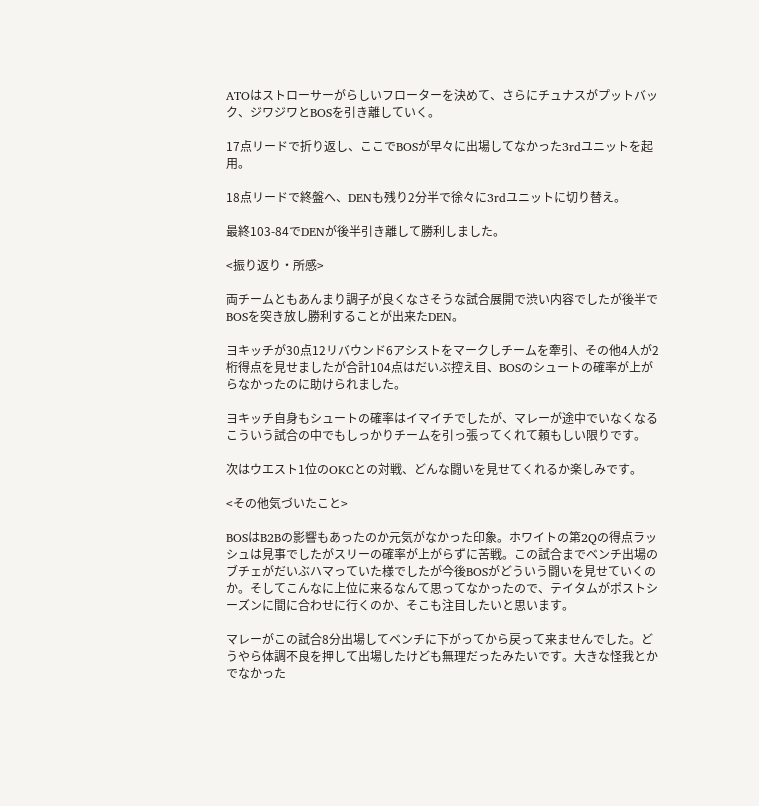ATOはストローサーがらしいフローターを決めて、さらにチュナスがプットバック、ジワジワとBOSを引き離していく。

17点リードで折り返し、ここでBOSが早々に出場してなかった3rdユニットを起用。

18点リードで終盤へ、DENも残り2分半で徐々に3rdユニットに切り替え。

最終103-84でDENが後半引き離して勝利しました。

<振り返り・所感>

両チームともあんまり調子が良くなさそうな試合展開で渋い内容でしたが後半でBOSを突き放し勝利することが出来たDEN。

ヨキッチが30点12リバウンド6アシストをマークしチームを牽引、その他4人が2桁得点を見せましたが合計104点はだいぶ控え目、BOSのシュートの確率が上がらなかったのに助けられました。

ヨキッチ自身もシュートの確率はイマイチでしたが、マレーが途中でいなくなるこういう試合の中でもしっかりチームを引っ張ってくれて頼もしい限りです。

次はウエスト1位のOKCとの対戦、どんな闘いを見せてくれるか楽しみです。

<その他気づいたこと>

BOSはB2Bの影響もあったのか元気がなかった印象。ホワイトの第2Qの得点ラッシュは見事でしたがスリーの確率が上がらずに苦戦。この試合までベンチ出場のブチェがだいぶハマっていた様でしたが今後BOSがどういう闘いを見せていくのか。そしてこんなに上位に来るなんて思ってなかったので、テイタムがポストシーズンに間に合わせに行くのか、そこも注目したいと思います。

マレーがこの試合8分出場してベンチに下がってから戻って来ませんでした。どうやら体調不良を押して出場したけども無理だったみたいです。大きな怪我とかでなかった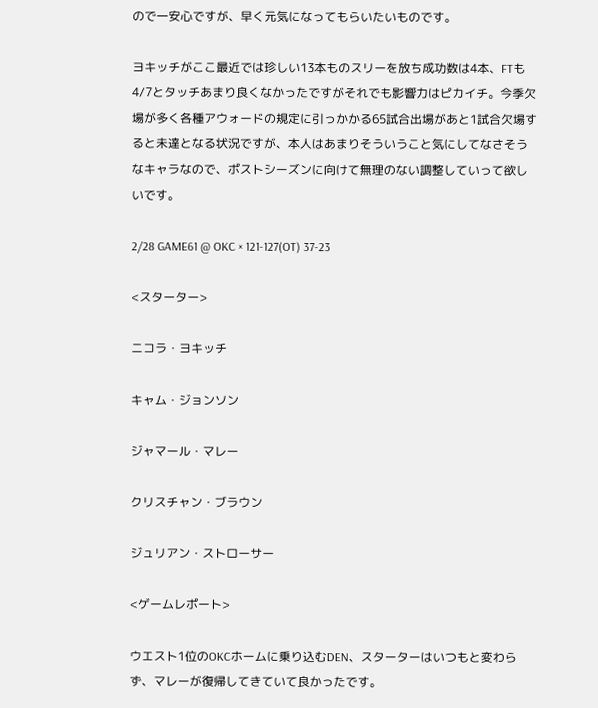ので一安心ですが、早く元気になってもらいたいものです。

ヨキッチがここ最近では珍しい13本ものスリーを放ち成功数は4本、FTも4/7とタッチあまり良くなかったですがそれでも影響力はピカイチ。今季欠場が多く各種アウォードの規定に引っかかる65試合出場があと1試合欠場すると未達となる状況ですが、本人はあまりそういうこと気にしてなさそうなキャラなので、ポストシーズンに向けて無理のない調整していって欲しいです。

2/28 GAME61 @ OKC × 121-127(OT) 37-23

<スターター>

ニコラ・ヨキッチ

キャム・ジョンソン

ジャマール・マレー

クリスチャン・ブラウン

ジュリアン・ストローサー

<ゲームレポート>

ウエスト1位のOKCホームに乗り込むDEN、スターターはいつもと変わらず、マレーが復帰してきていて良かったです。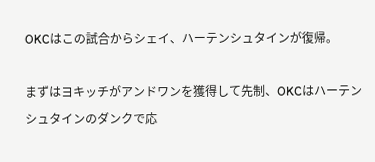OKCはこの試合からシェイ、ハーテンシュタインが復帰。

まずはヨキッチがアンドワンを獲得して先制、OKCはハーテンシュタインのダンクで応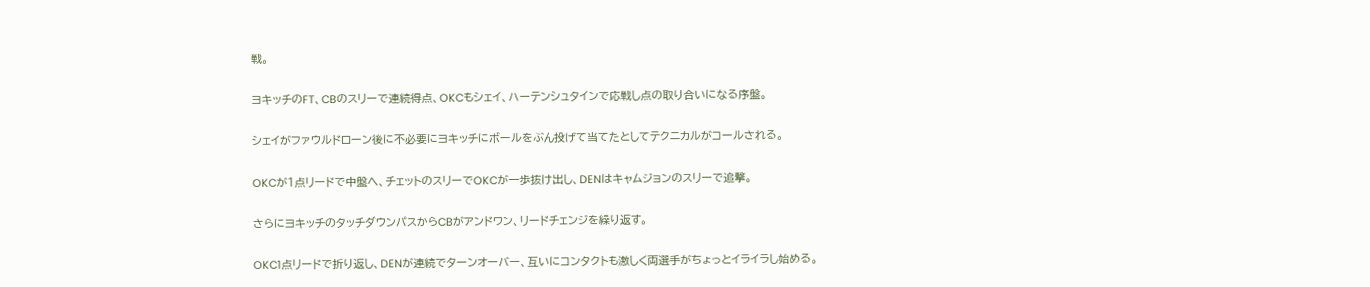戦。

ヨキッチのFT、CBのスリーで連続得点、OKCもシェイ、ハーテンシュタインで応戦し点の取り合いになる序盤。

シェイがファウルドローン後に不必要にヨキッチにボールをぶん投げて当てたとしてテクニカルがコールされる。

OKCが1点リードで中盤へ、チェットのスリーでOKCが一歩抜け出し、DENはキャムジョンのスリーで追撃。

さらにヨキッチのタッチダウンパスからCBがアンドワン、リードチェンジを繰り返す。

OKC1点リードで折り返し、DENが連続でターンオーバー、互いにコンタクトも激しく両選手がちょっとイライラし始める。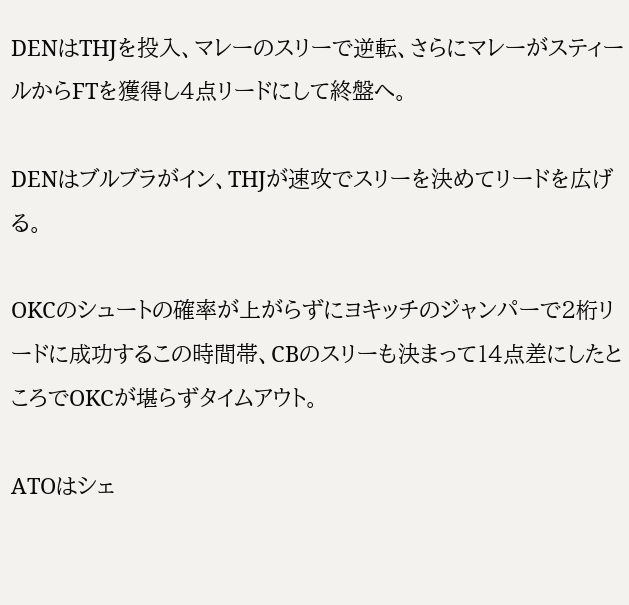DENはTHJを投入、マレーのスリーで逆転、さらにマレーがスティールからFTを獲得し4点リードにして終盤へ。

DENはブルブラがイン、THJが速攻でスリーを決めてリードを広げる。

OKCのシュートの確率が上がらずにヨキッチのジャンパーで2桁リードに成功するこの時間帯、CBのスリーも決まって14点差にしたところでOKCが堪らずタイムアウト。

ATOはシェ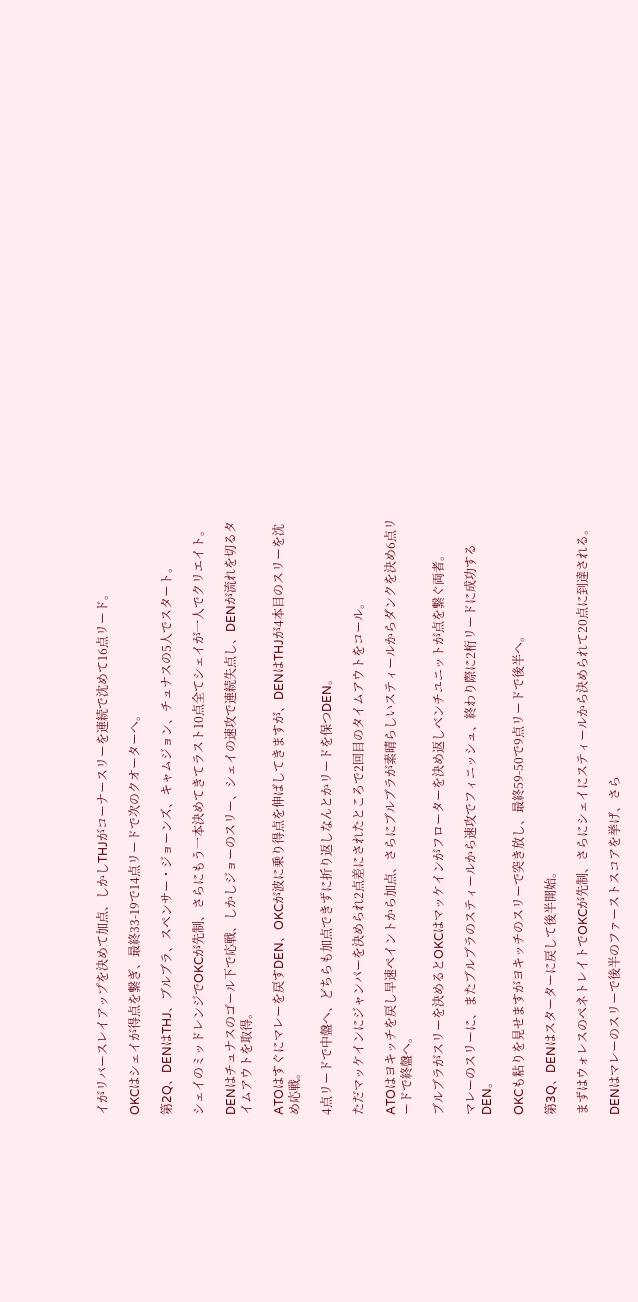イがリバースレイアップを決めて加点、しかしTHJがコーナースリーを連続で沈めて16点リード。

OKCはシェイが得点を繋ぎ、最終33-19で14点リードで次のクオーターへ。

第2Q、DENはTHJ、ブルブラ、スペンサー・ジョーンズ、キャムジョン、チュナスの5人でスタート。

シェイのミッドレンジでOKCが先制、さらにもう一本決めてきてラスト10点全てシェイが一人でクリエイト。

DENはチュナスのゴール下で応戦、しかしジョーのスリー、シェイの速攻で連続失点し、DENが流れを切るタイムアウトを取得。

ATOはすぐにマレーを戻すDEN、OKCが波に乗り得点を伸ばしてきますが、DENはTHJが4本目のスリーを沈め応戦。

4点リードで中盤へ、どちらも加点できずに折り返しなんとかリードを保つDEN。

ただマッケインにジャンパーを決められ2点差にされたところで2回目のタイムアウトをコール。

ATOはヨキッチを戻し早速ペイントから加点、さらにブルブラが素晴らしいスティールからダンクを決め6点リードで終盤へ。

ブルブラがスリーを決めるとOKCはマッケインがフローターを決め返しベンチユニットが点を繋ぐ両者。

マレーのスリーに、またブルブラのスティールから速攻でフィニッシュ、終わり際に2桁リードに成功するDEN。

OKCも粘りを見せますがヨキッチのスリーで突き放し、最終59-50で9点リードで後半へ。

第3Q、DENはスターターに戻して後半開始。

まずはウォレスのペネトレイトでOKCが先制、さらにシェイにスティールから決められて20点に到達される。

DENはマレーのスリーで後半のファーストスコアを挙げ、さら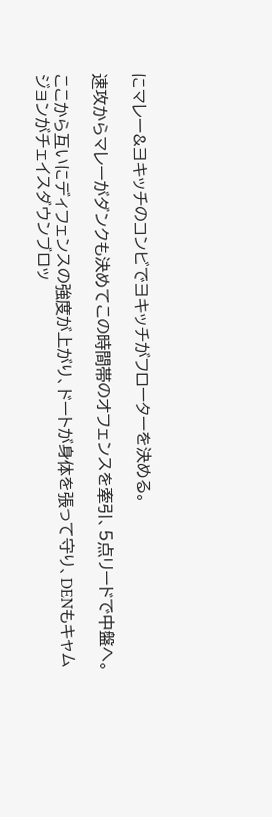にマレー&ヨキッチのコンビでヨキッチがフローターを決める。

速攻からマレーがダンクも決めてこの時間帯のオフェンスを牽引、5点リードで中盤へ。

ここから互いにディフェンスの強度が上がり、ドートが身体を張って守り、DENもキャムジョンがチェイスダウンブロッ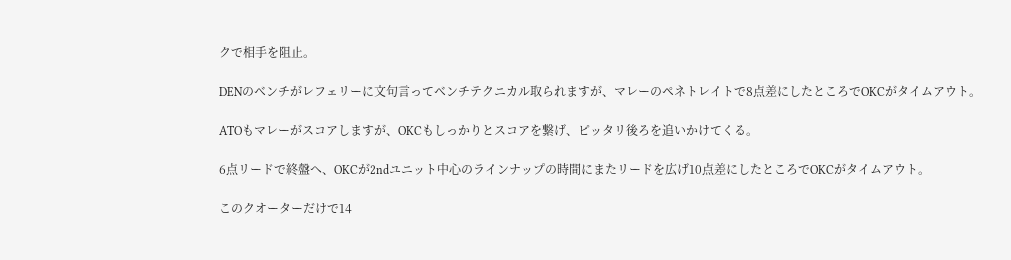クで相手を阻止。

DENのベンチがレフェリーに文句言ってベンチテクニカル取られますが、マレーのペネトレイトで8点差にしたところでOKCがタイムアウト。

ATOもマレーがスコアしますが、OKCもしっかりとスコアを繋げ、ピッタリ後ろを追いかけてくる。

6点リードで終盤へ、OKCが2ndユニット中心のラインナップの時間にまたリードを広げ10点差にしたところでOKCがタイムアウト。

このクオーターだけで14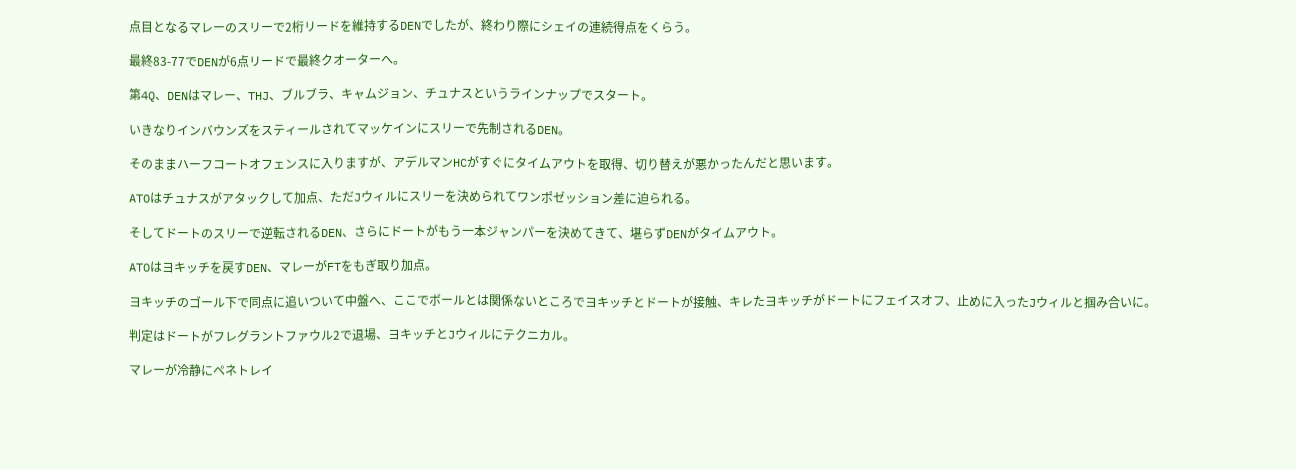点目となるマレーのスリーで2桁リードを維持するDENでしたが、終わり際にシェイの連続得点をくらう。

最終83-77でDENが6点リードで最終クオーターへ。

第4Q、DENはマレー、THJ、ブルブラ、キャムジョン、チュナスというラインナップでスタート。

いきなりインバウンズをスティールされてマッケインにスリーで先制されるDEN。

そのままハーフコートオフェンスに入りますが、アデルマンHCがすぐにタイムアウトを取得、切り替えが悪かったんだと思います。

ATOはチュナスがアタックして加点、ただJウィルにスリーを決められてワンポゼッション差に迫られる。

そしてドートのスリーで逆転されるDEN、さらにドートがもう一本ジャンパーを決めてきて、堪らずDENがタイムアウト。

ATOはヨキッチを戻すDEN、マレーがFTをもぎ取り加点。

ヨキッチのゴール下で同点に追いついて中盤へ、ここでボールとは関係ないところでヨキッチとドートが接触、キレたヨキッチがドートにフェイスオフ、止めに入ったJウィルと掴み合いに。

判定はドートがフレグラントファウル2で退場、ヨキッチとJウィルにテクニカル。

マレーが冷静にペネトレイ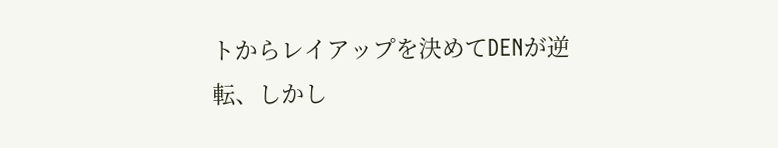トからレイアップを決めてDENが逆転、しかし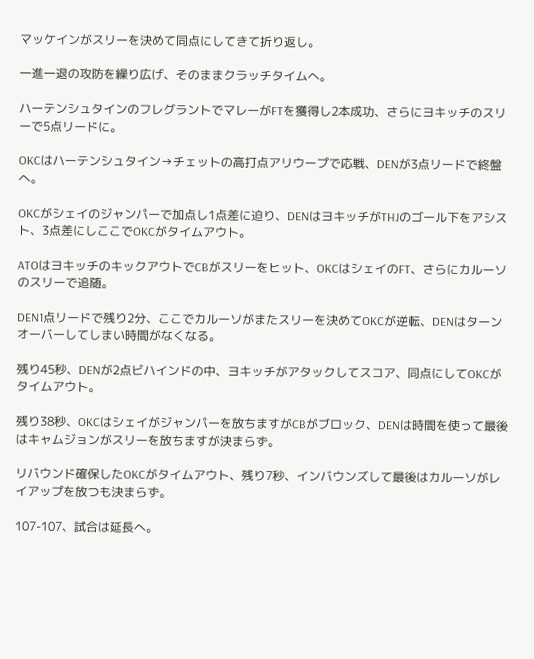マッケインがスリーを決めて同点にしてきて折り返し。

一進一退の攻防を繰り広げ、そのままクラッチタイムへ。

ハーテンシュタインのフレグラントでマレーがFTを獲得し2本成功、さらにヨキッチのスリーで5点リードに。

OKCはハーテンシュタイン→チェットの高打点アリウープで応戦、DENが3点リードで終盤へ。

OKCがシェイのジャンパーで加点し1点差に迫り、DENはヨキッチがTHJのゴール下をアシスト、3点差にしここでOKCがタイムアウト。

ATOはヨキッチのキックアウトでCBがスリーをヒット、OKCはシェイのFT、さらにカルーソのスリーで追随。

DEN1点リードで残り2分、ここでカルーソがまたスリーを決めてOKCが逆転、DENはターンオーバーしてしまい時間がなくなる。

残り45秒、DENが2点ビハインドの中、ヨキッチがアタックしてスコア、同点にしてOKCがタイムアウト。

残り38秒、OKCはシェイがジャンパーを放ちますがCBがブロック、DENは時間を使って最後はキャムジョンがスリーを放ちますが決まらず。

リバウンド確保したOKCがタイムアウト、残り7秒、インバウンズして最後はカルーソがレイアップを放つも決まらず。

107-107、試合は延長へ。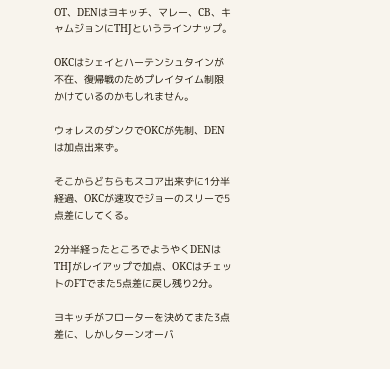OT、DENはヨキッチ、マレー、CB、キャムジョンにTHJというラインナップ。

OKCはシェイとハーテンシュタインが不在、復帰戦のためプレイタイム制限かけているのかもしれません。

ウォレスのダンクでOKCが先制、DENは加点出来ず。

そこからどちらもスコア出来ずに1分半経過、OKCが速攻でジョーのスリーで5点差にしてくる。

2分半経ったところでようやくDENはTHJがレイアップで加点、OKCはチェットのFTでまた5点差に戻し残り2分。

ヨキッチがフローターを決めてまた3点差に、しかしターンオーバ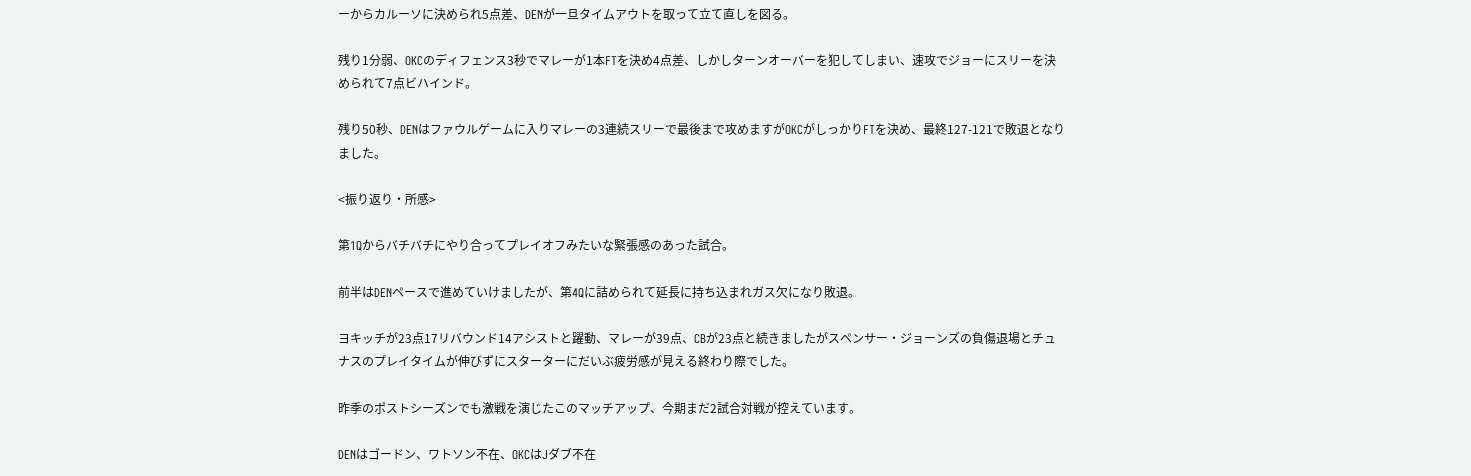ーからカルーソに決められ5点差、DENが一旦タイムアウトを取って立て直しを図る。

残り1分弱、OKCのディフェンス3秒でマレーが1本FTを決め4点差、しかしターンオーバーを犯してしまい、速攻でジョーにスリーを決められて7点ビハインド。

残り50秒、DENはファウルゲームに入りマレーの3連続スリーで最後まで攻めますがOKCがしっかりFTを決め、最終127-121で敗退となりました。

<振り返り・所感>

第1Qからバチバチにやり合ってプレイオフみたいな緊張感のあった試合。

前半はDENペースで進めていけましたが、第4Qに詰められて延長に持ち込まれガス欠になり敗退。

ヨキッチが23点17リバウンド14アシストと躍動、マレーが39点、CBが23点と続きましたがスペンサー・ジョーンズの負傷退場とチュナスのプレイタイムが伸びずにスターターにだいぶ疲労感が見える終わり際でした。

昨季のポストシーズンでも激戦を演じたこのマッチアップ、今期まだ2試合対戦が控えています。

DENはゴードン、ワトソン不在、OKCはJダブ不在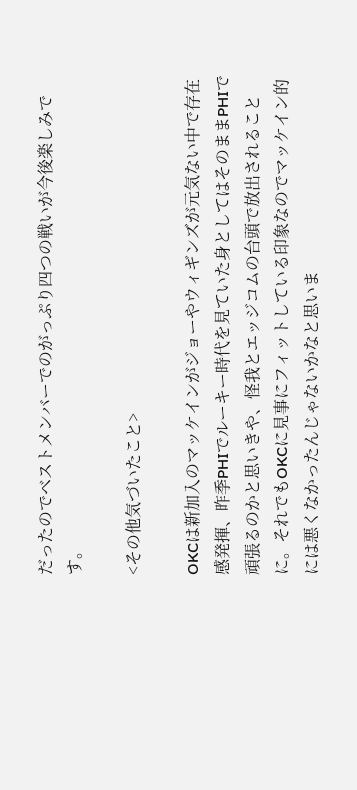だったのでベストメンバーでのがっぷり四つの戦いが今後楽しみです。

<その他気づいたこと>

OKCは新加入のマッケインがジョーやウィギンズが元気ない中で存在感発揮、昨季PHIでルーキー時代を見ていた身としてはそのままPHIで頑張るのかと思いきや、怪我とエッジコムの台頭で放出されることに。それでもOKCに見事にフィットしている印象なのでマッケイン的には悪くなかったんじゃないかなと思いま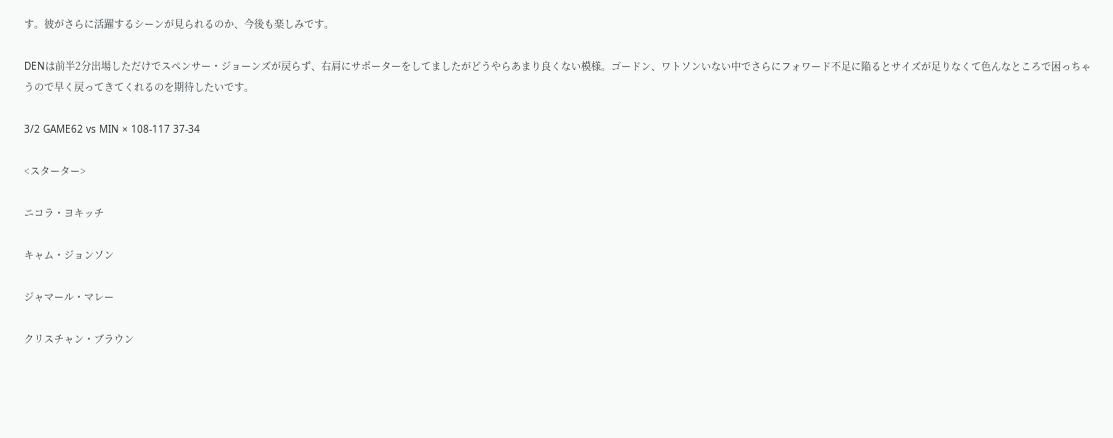す。彼がさらに活躍するシーンが見られるのか、今後も楽しみです。

DENは前半2分出場しただけでスペンサー・ジョーンズが戻らず、右肩にサポーターをしてましたがどうやらあまり良くない模様。ゴードン、ワトソンいない中でさらにフォワード不足に陥るとサイズが足りなくて色んなところで困っちゃうので早く戻ってきてくれるのを期待したいです。

3/2 GAME62 vs MIN × 108-117 37-34

<スターター>

ニコラ・ヨキッチ

キャム・ジョンソン

ジャマール・マレー

クリスチャン・ブラウン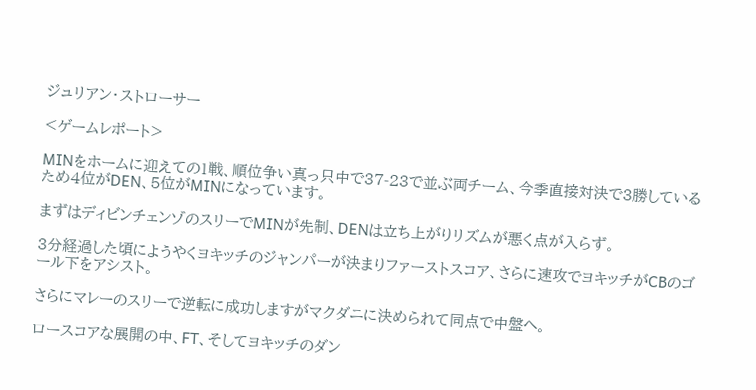ジュリアン・ストローサー

<ゲームレポート>

MINをホームに迎えての1戦、順位争い真っ只中で37-23で並ぶ両チーム、今季直接対決で3勝しているため4位がDEN、5位がMINになっています。

まずはディビンチェンゾのスリーでMINが先制、DENは立ち上がりリズムが悪く点が入らず。

3分経過した頃にようやくヨキッチのジャンパーが決まりファーストスコア、さらに速攻でヨキッチがCBのゴール下をアシスト。

さらにマレーのスリーで逆転に成功しますがマクダニに決められて同点で中盤へ。

ロースコアな展開の中、FT、そしてヨキッチのダン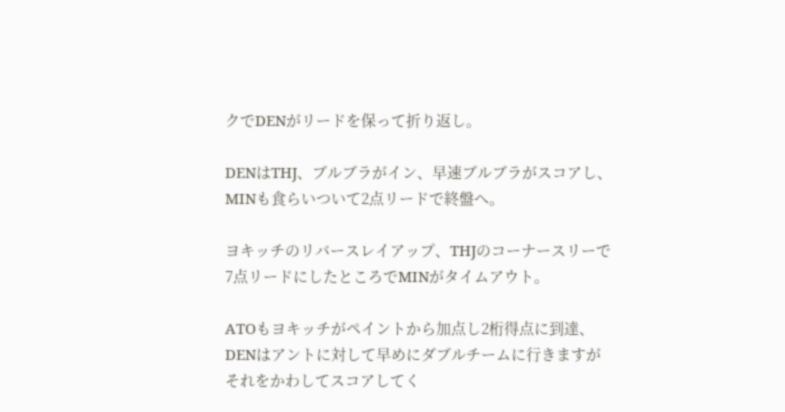クでDENがリードを保って折り返し。

DENはTHJ、ブルブラがイン、早速ブルブラがスコアし、MINも食らいついて2点リードで終盤へ。

ヨキッチのリバースレイアップ、THJのコーナースリーで7点リードにしたところでMINがタイムアウト。

ATOもヨキッチがペイントから加点し2桁得点に到達、DENはアントに対して早めにダブルチームに行きますがそれをかわしてスコアしてく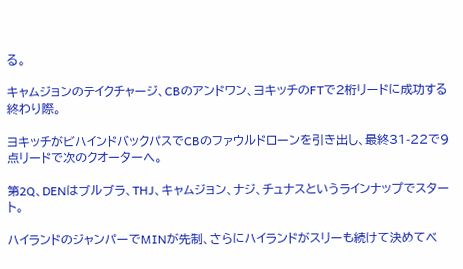る。

キャムジョンのテイクチャージ、CBのアンドワン、ヨキッチのFTで2桁リードに成功する終わり際。

ヨキッチがビハインドバックパスでCBのファウルドローンを引き出し、最終31-22で9点リードで次のクオーターへ。

第2Q、DENはブルブラ、THJ、キャムジョン、ナジ、チュナスというラインナップでスタート。

ハイランドのジャンパーでMINが先制、さらにハイランドがスリーも続けて決めてベ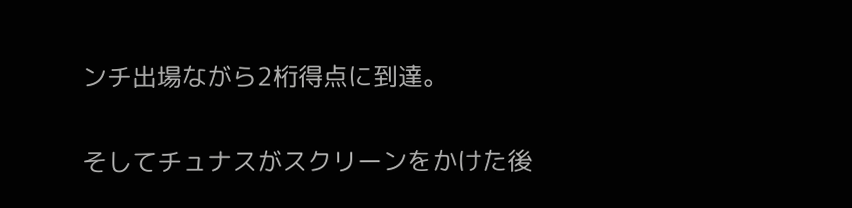ンチ出場ながら2桁得点に到達。

そしてチュナスがスクリーンをかけた後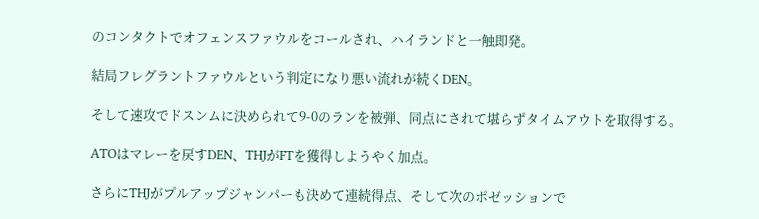のコンタクトでオフェンスファウルをコールされ、ハイランドと一触即発。

結局フレグラントファウルという判定になり悪い流れが続くDEN。

そして速攻でドスンムに決められて9-0のランを被弾、同点にされて堪らずタイムアウトを取得する。

ATOはマレーを戻すDEN、THJがFTを獲得しようやく加点。

さらにTHJがプルアップジャンパーも決めて連続得点、そして次のポゼッションで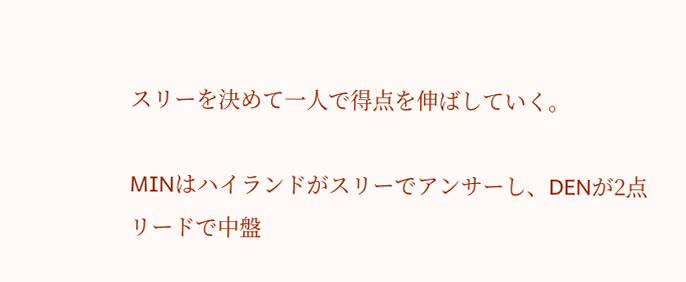スリーを決めて一人で得点を伸ばしていく。

MINはハイランドがスリーでアンサーし、DENが2点リードで中盤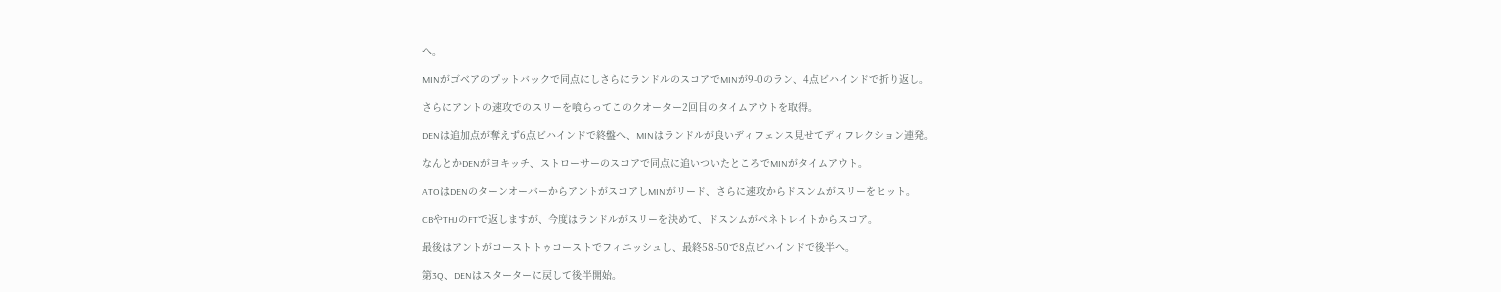へ。

MINがゴベアのプットバックで同点にしさらにランドルのスコアでMINが9-0のラン、4点ビハインドで折り返し。

さらにアントの速攻でのスリーを喰らってこのクオーター2回目のタイムアウトを取得。

DENは追加点が奪えず6点ビハインドで終盤へ、MINはランドルが良いディフェンス見せてディフレクション連発。

なんとかDENがヨキッチ、ストローサーのスコアで同点に追いついたところでMINがタイムアウト。

ATOはDENのターンオーバーからアントがスコアしMINがリード、さらに速攻からドスンムがスリーをヒット。

CBやTHJのFTで返しますが、今度はランドルがスリーを決めて、ドスンムがペネトレイトからスコア。

最後はアントがコーストトゥコーストでフィニッシュし、最終58-50で8点ビハインドで後半へ。

第3Q、DENはスターターに戻して後半開始。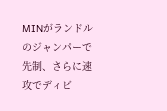MINがランドルのジャンパーで先制、さらに速攻でディビ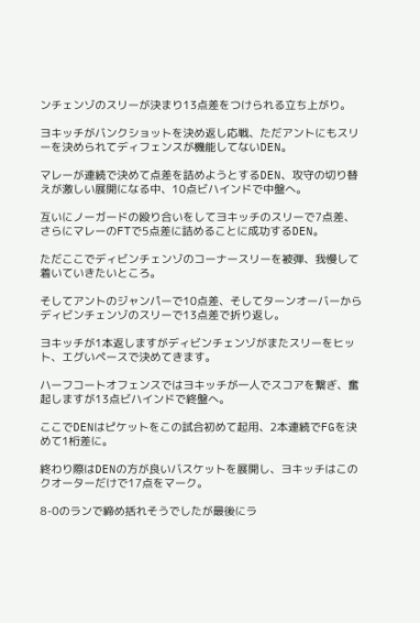ンチェンゾのスリーが決まり13点差をつけられる立ち上がり。

ヨキッチがバンクショットを決め返し応戦、ただアントにもスリーを決められてディフェンスが機能してないDEN。

マレーが連続で決めて点差を詰めようとするDEN、攻守の切り替えが激しい展開になる中、10点ビハインドで中盤へ。

互いにノーガードの殴り合いをしてヨキッチのスリーで7点差、さらにマレーのFTで5点差に詰めることに成功するDEN。

ただここでディビンチェンゾのコーナースリーを被弾、我慢して着いていきたいところ。

そしてアントのジャンパーで10点差、そしてターンオーバーからディビンチェンゾのスリーで13点差で折り返し。

ヨキッチが1本返しますがディビンチェンゾがまたスリーをヒット、エグいペースで決めてきます。

ハーフコートオフェンスではヨキッチが一人でスコアを繋ぎ、奮起しますが13点ビハインドで終盤へ。

ここでDENはピケットをこの試合初めて起用、2本連続でFGを決めて1桁差に。

終わり際はDENの方が良いバスケットを展開し、ヨキッチはこのクオーターだけで17点をマーク。

8-0のランで締め括れそうでしたが最後にラ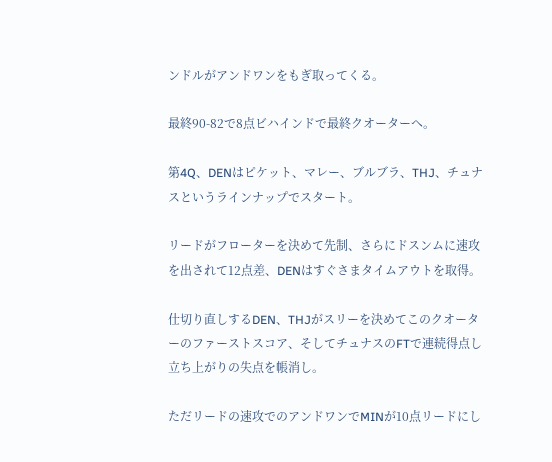ンドルがアンドワンをもぎ取ってくる。

最終90-82で8点ビハインドで最終クオーターへ。

第4Q、DENはピケット、マレー、ブルブラ、THJ、チュナスというラインナップでスタート。

リードがフローターを決めて先制、さらにドスンムに速攻を出されて12点差、DENはすぐさまタイムアウトを取得。

仕切り直しするDEN、THJがスリーを決めてこのクオーターのファーストスコア、そしてチュナスのFTで連続得点し立ち上がりの失点を帳消し。

ただリードの速攻でのアンドワンでMINが10点リードにし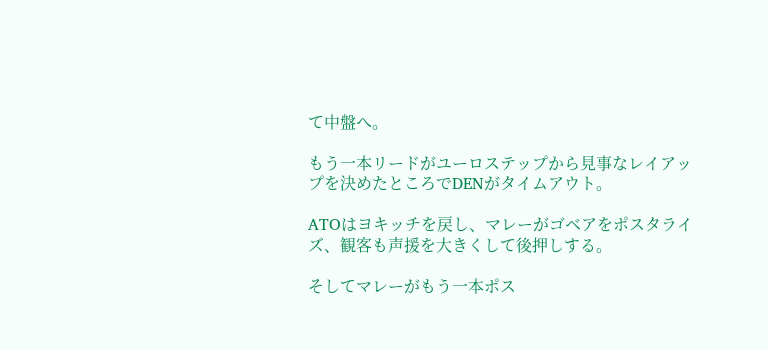て中盤へ。

もう一本リードがユーロステップから見事なレイアップを決めたところでDENがタイムアウト。

ATOはヨキッチを戻し、マレーがゴベアをポスタライズ、観客も声援を大きくして後押しする。

そしてマレーがもう一本ポス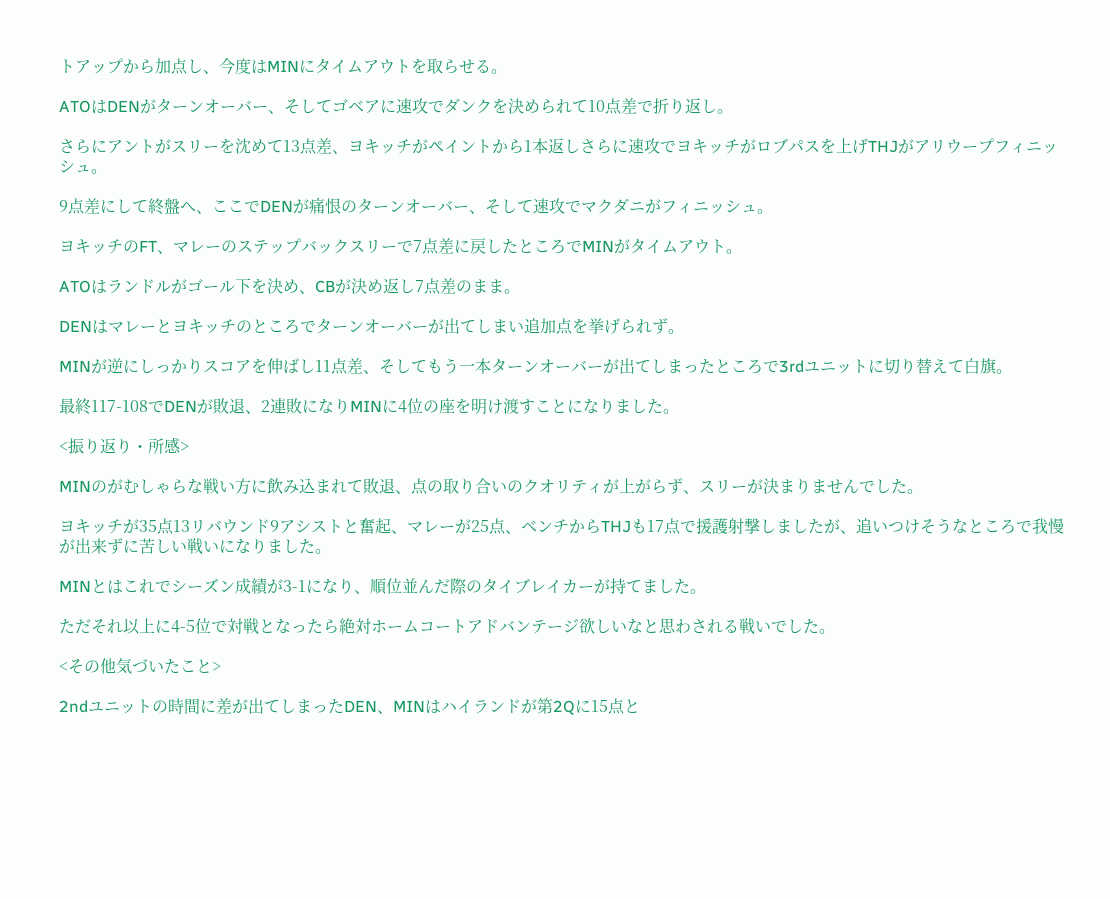トアップから加点し、今度はMINにタイムアウトを取らせる。

ATOはDENがターンオーバー、そしてゴベアに速攻でダンクを決められて10点差で折り返し。

さらにアントがスリーを沈めて13点差、ヨキッチがペイントから1本返しさらに速攻でヨキッチがロブパスを上げTHJがアリウープフィニッシュ。

9点差にして終盤へ、ここでDENが痛恨のターンオーバー、そして速攻でマクダニがフィニッシュ。

ヨキッチのFT、マレーのステップバックスリーで7点差に戻したところでMINがタイムアウト。

ATOはランドルがゴール下を決め、CBが決め返し7点差のまま。

DENはマレーとヨキッチのところでターンオーバーが出てしまい追加点を挙げられず。

MINが逆にしっかりスコアを伸ばし11点差、そしてもう一本ターンオーバーが出てしまったところで3rdユニットに切り替えて白旗。

最終117-108でDENが敗退、2連敗になりMINに4位の座を明け渡すことになりました。

<振り返り・所感>

MINのがむしゃらな戦い方に飲み込まれて敗退、点の取り合いのクオリティが上がらず、スリーが決まりませんでした。

ヨキッチが35点13リバウンド9アシストと奮起、マレーが25点、ベンチからTHJも17点で援護射撃しましたが、追いつけそうなところで我慢が出来ずに苦しい戦いになりました。

MINとはこれでシーズン成績が3-1になり、順位並んだ際のタイブレイカーが持てました。

ただそれ以上に4-5位で対戦となったら絶対ホームコートアドバンテージ欲しいなと思わされる戦いでした。

<その他気づいたこと>

2ndユニットの時間に差が出てしまったDEN、MINはハイランドが第2Qに15点と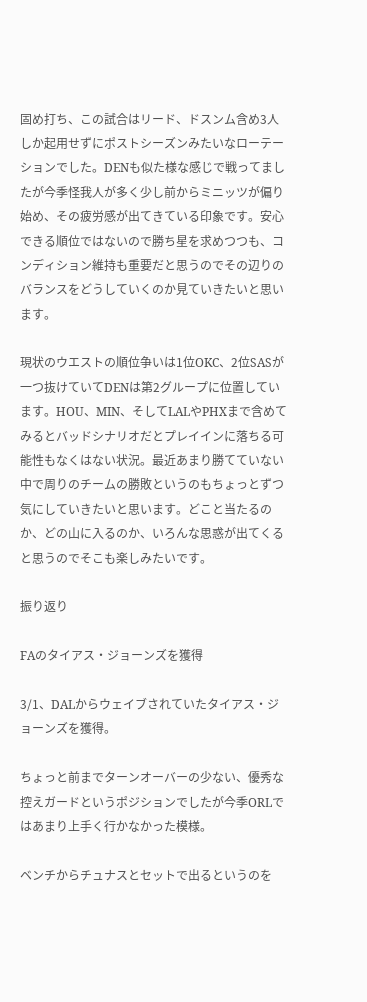固め打ち、この試合はリード、ドスンム含め3人しか起用せずにポストシーズンみたいなローテーションでした。DENも似た様な感じで戦ってましたが今季怪我人が多く少し前からミニッツが偏り始め、その疲労感が出てきている印象です。安心できる順位ではないので勝ち星を求めつつも、コンディション維持も重要だと思うのでその辺りのバランスをどうしていくのか見ていきたいと思います。

現状のウエストの順位争いは1位OKC、2位SASが一つ抜けていてDENは第2グループに位置しています。HOU、MIN、そしてLALやPHXまで含めてみるとバッドシナリオだとプレイインに落ちる可能性もなくはない状況。最近あまり勝てていない中で周りのチームの勝敗というのもちょっとずつ気にしていきたいと思います。どこと当たるのか、どの山に入るのか、いろんな思惑が出てくると思うのでそこも楽しみたいです。

振り返り

FAのタイアス・ジョーンズを獲得

3/1、DALからウェイブされていたタイアス・ジョーンズを獲得。

ちょっと前までターンオーバーの少ない、優秀な控えガードというポジションでしたが今季ORLではあまり上手く行かなかった模様。

ベンチからチュナスとセットで出るというのを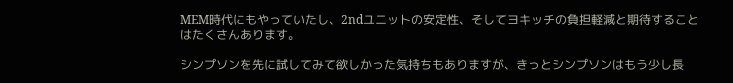MEM時代にもやっていたし、2ndユニットの安定性、そしてヨキッチの負担軽減と期待することはたくさんあります。

シンプソンを先に試してみて欲しかった気持ちもありますが、きっとシンプソンはもう少し長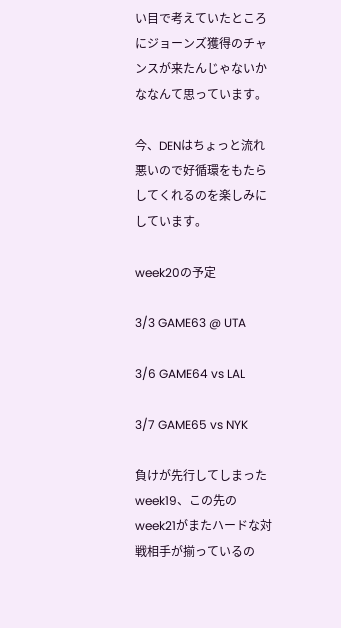い目で考えていたところにジョーンズ獲得のチャンスが来たんじゃないかななんて思っています。

今、DENはちょっと流れ悪いので好循環をもたらしてくれるのを楽しみにしています。

week20の予定

3/3 GAME63 @ UTA

3/6 GAME64 vs LAL

3/7 GAME65 vs NYK

負けが先行してしまったweek19、この先のweek21がまたハードな対戦相手が揃っているの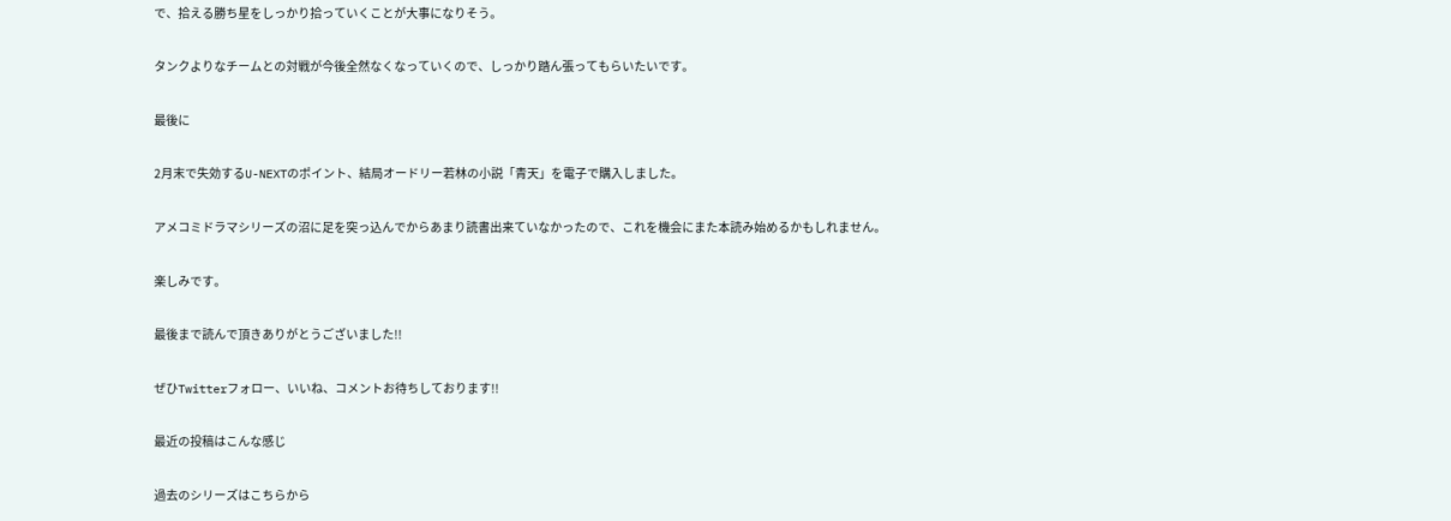で、拾える勝ち星をしっかり拾っていくことが大事になりそう。

タンクよりなチームとの対戦が今後全然なくなっていくので、しっかり踏ん張ってもらいたいです。

最後に

2月末で失効するU-NEXTのポイント、結局オードリー若林の小説「青天」を電子で購入しました。

アメコミドラマシリーズの沼に足を突っ込んでからあまり読書出来ていなかったので、これを機会にまた本読み始めるかもしれません。

楽しみです。

最後まで読んで頂きありがとうございました!!

ぜひTwitterフォロー、いいね、コメントお待ちしております!!

最近の投稿はこんな感じ

過去のシリーズはこちらから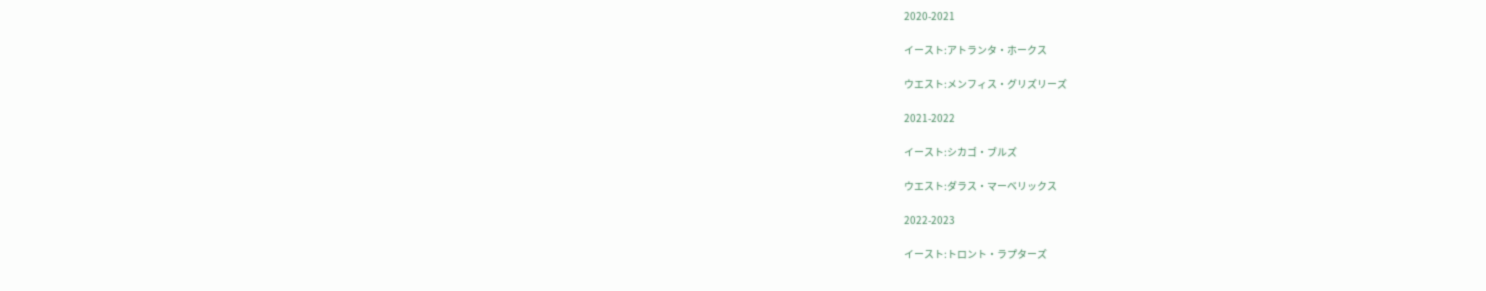2020-2021

イースト:アトランタ・ホークス

ウエスト:メンフィス・グリズリーズ

2021-2022

イースト:シカゴ・ブルズ

ウエスト:ダラス・マーベリックス

2022-2023

イースト:トロント・ラプターズ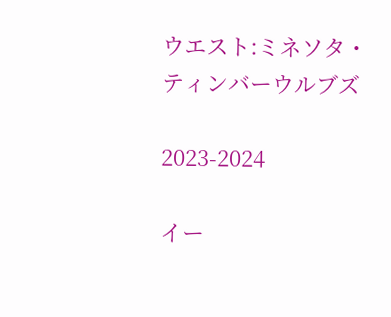ウエスト:ミネソタ・ティンバーウルブズ

2023-2024

イー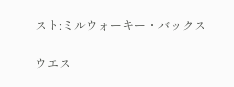スト:ミルウォーキー・バックス

ウエス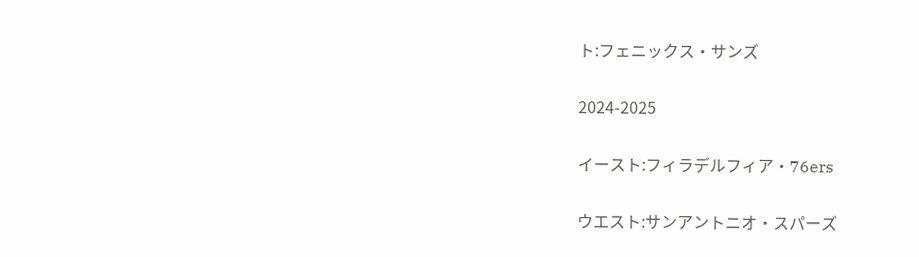ト:フェニックス・サンズ

2024-2025

イースト:フィラデルフィア・76ers

ウエスト:サンアントニオ・スパーズ